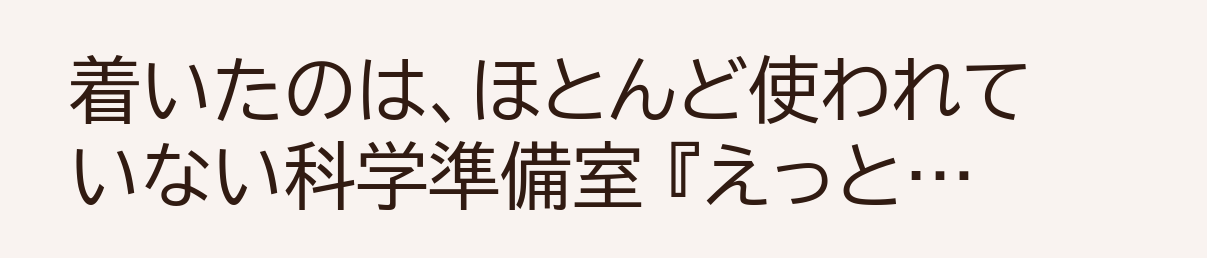着いたのは、ほとんど使われていない科学準備室 『えっと…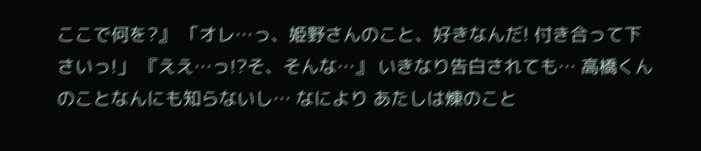ここで何を?』 「オレ…っ、姫野さんのこと、好きなんだ! 付き合って下さいっ!」 『ええ…っ!?そ、そんな…』 いきなり告白されても… 高橋くんのことなんにも知らないし… なにより あたしは煉のこと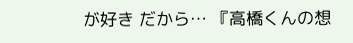が好き だから… 『高橋くんの想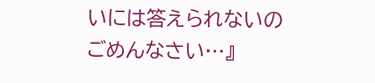いには答えられないの ごめんなさい…』